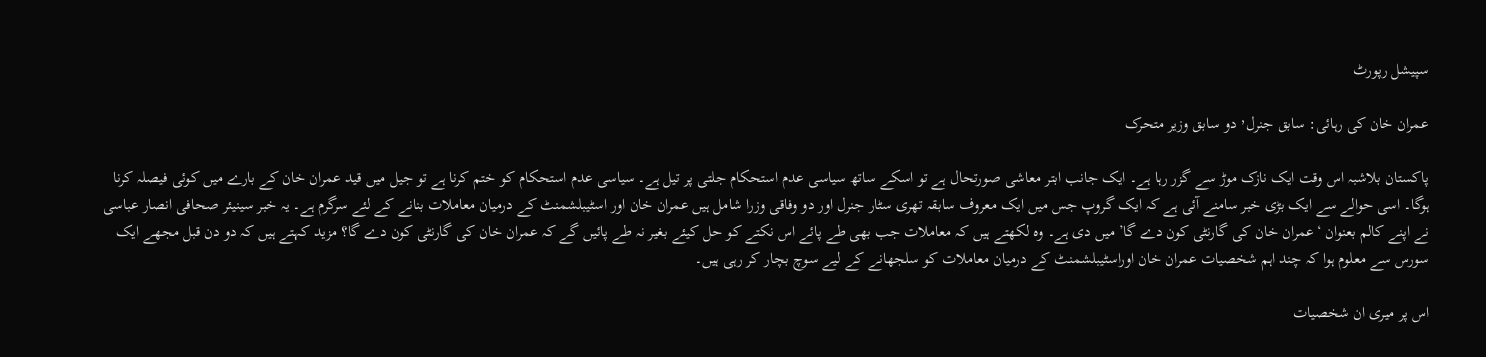سپیشل رپورٹ

عمران خان کی رہائی: سابق جنرل٬ دو سابق وزیر متحرک

پاکستان بلاشبہ اس وقت ایک نازک موڑ سے گزر رہا ہے۔ ایک جانب ابتر معاشی صورتحال ہے تو اسکے ساتھ سیاسی عدم استحکام جلتی پر تیل ہے۔ سیاسی عدم استحکام کو ختم کرنا ہے تو جیل میں قید عمران خان کے بارے میں کوئی فیصلہ کرنا ہوگا۔ اسی حوالے سے ایک بڑی خبر سامنے آئی ہے کہ ایک گروپ جس میں ایک معروف سابقہ تھری سٹار جنرل اور دو وفاقی وزرا شامل ہیں عمران خان اور اسٹیبلشمنٹ کے درمیان معاملات بنانے کے لئے سرگرم ہے۔ یہ خبر سینیئر صحافی انصار عباسی نے اپنے کالم بعنوان ‘عمران خان کی گارنٹی کون دے گا’ میں دی ہے۔ وہ لکھتے ہیں کہ معاملات جب بھی طے پائے اس نکتے کو حل کیئے بغیر نہ طے پائیں گے کہ عمران خان کی گارنٹی کون دے گا؟ مزید کہتے ہیں کہ دو دن قبل مجھے ایک سورس سے معلوم ہوا کہ چند اہم شخصیات عمران خان اوراسٹیبلشمنٹ کے درمیان معاملات کو سلجھانے کے لیے سوچ بچار کر رہی ہیں۔

اس پر میری ان شخصیات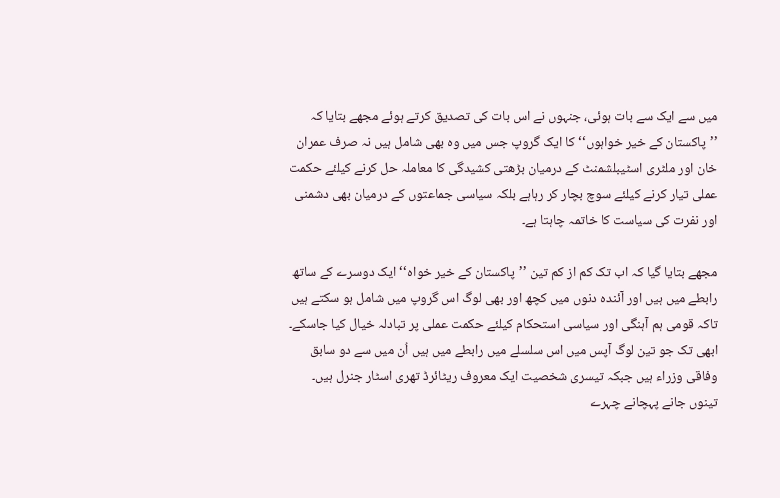میں سے ایک سے بات ہوئی، جنہوں نے اس بات کی تصدیق کرتے ہوئے مجھے بتایا کہ ’’پاکستان کے خیر خواہوں‘‘ کا ایک گروپ جس میں وہ بھی شامل ہیں نہ صرف عمران خان اور ملٹری اسٹیبلشمنٹ کے درمیان بڑھتی کشیدگی کا معاملہ حل کرنے کیلئے حکمت عملی تیار کرنے کیلئے سوچ بچار کر رہاہے بلکہ سیاسی جماعتوں کے درمیان بھی دشمنی اور نفرت کی سیاست کا خاتمہ چاہتا ہے۔

مجھے بتایا گیا کہ اب تک کم از کم تین ’’پاکستان کے خیر خواہ‘‘ ایک دوسرے کے ساتھ رابطے میں ہیں اور آئندہ دنوں میں کچھ اور بھی لوگ اس گروپ میں شامل ہو سکتے ہیں تاکہ قومی ہم آہنگی اور سیاسی استحکام کیلئے حکمت عملی پر تبادلہ خیال کیا جاسکے۔ ابھی تک جو تین لوگ آپس میں اس سلسلے میں رابطے میں ہیں اُن میں سے دو سابق وفاقی وزراء ہیں جبکہ تیسری شخصیت ایک معروف ریٹائرڈ تھری اسٹار جنرل ہیں۔ تینوں جانے پہچانے چہرے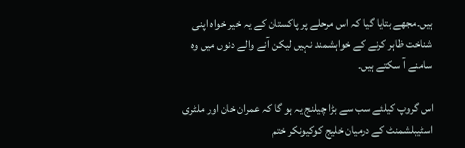ہیں۔مجھے بتایا گیا کہ اس مرحلے پر پاکستان کے یہ خیر خواہ اپنی شناخت ظاہر کرنے کے خواہشمند نہیں لیکن آنے والے دنوں میں وہ سامنے آ سکتے ہیں۔

اس گروپ کیلئے سب سے بڑا چیلنج یہ ہو گا کہ عمران خان اور ملٹری اسٹیبلشمنٹ کے درمیان خلیج کوکیونکر ختم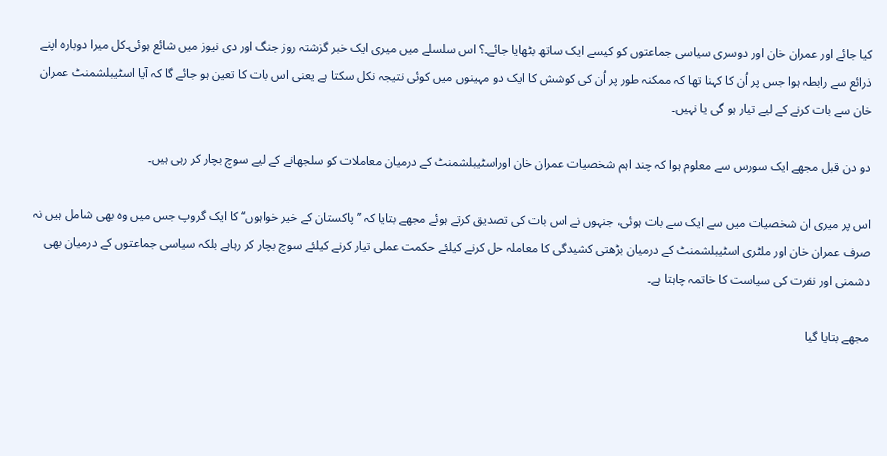کیا جائے اور عمران خان اور دوسری سیاسی جماعتوں کو کیسے ایک ساتھ بٹھایا جائے۔؟ اس سلسلے میں میری ایک خبر گزشتہ روز جنگ اور دی نیوز میں شائع ہوئی۔کل میرا دوبارہ اپنے ذرائع سے رابطہ ہوا جس پر اُن کا کہنا تھا کہ ممکنہ طور پر اُن کی کوشش کا ایک دو مہینوں میں کوئی نتیجہ نکل سکتا ہے یعنی اس بات کا تعین ہو جائے گا کہ آیا اسٹیبلشمنٹ عمران خان سے بات کرنے کے لیے تیار ہو گی یا نہیں۔

دو دن قبل مجھے ایک سورس سے معلوم ہوا کہ چند اہم شخصیات عمران خان اوراسٹیبلشمنٹ کے درمیان معاملات کو سلجھانے کے لیے سوچ بچار کر رہی ہیں۔

اس پر میری ان شخصیات میں سے ایک سے بات ہوئی، جنہوں نے اس بات کی تصدیق کرتے ہوئے مجھے بتایا کہ ’’پاکستان کے خیر خواہوں‘‘ کا ایک گروپ جس میں وہ بھی شامل ہیں نہ صرف عمران خان اور ملٹری اسٹیبلشمنٹ کے درمیان بڑھتی کشیدگی کا معاملہ حل کرنے کیلئے حکمت عملی تیار کرنے کیلئے سوچ بچار کر رہاہے بلکہ سیاسی جماعتوں کے درمیان بھی دشمنی اور نفرت کی سیاست کا خاتمہ چاہتا ہے۔

مجھے بتایا گیا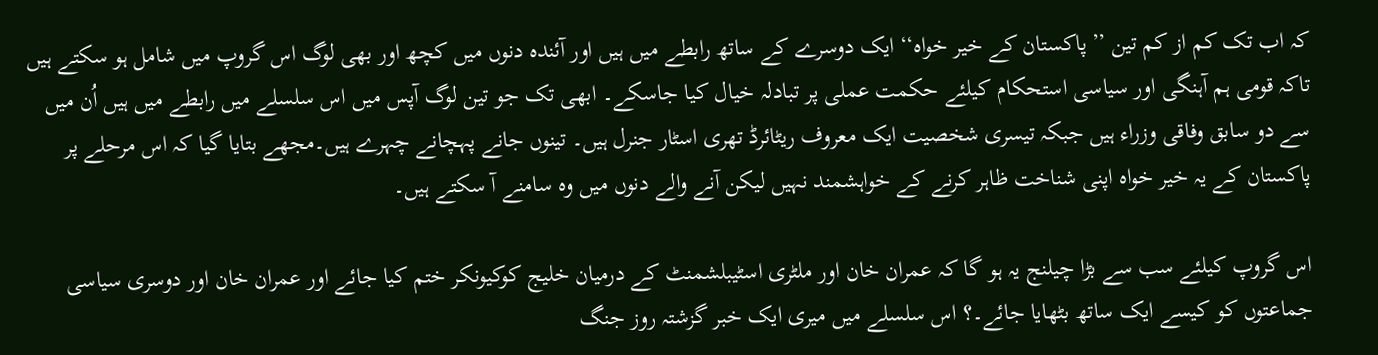کہ اب تک کم از کم تین ’’پاکستان کے خیر خواہ‘‘ ایک دوسرے کے ساتھ رابطے میں ہیں اور آئندہ دنوں میں کچھ اور بھی لوگ اس گروپ میں شامل ہو سکتے ہیں تاکہ قومی ہم آہنگی اور سیاسی استحکام کیلئے حکمت عملی پر تبادلہ خیال کیا جاسکے۔ ابھی تک جو تین لوگ آپس میں اس سلسلے میں رابطے میں ہیں اُن میں سے دو سابق وفاقی وزراء ہیں جبکہ تیسری شخصیت ایک معروف ریٹائرڈ تھری اسٹار جنرل ہیں۔ تینوں جانے پہچانے چہرے ہیں۔مجھے بتایا گیا کہ اس مرحلے پر پاکستان کے یہ خیر خواہ اپنی شناخت ظاہر کرنے کے خواہشمند نہیں لیکن آنے والے دنوں میں وہ سامنے آ سکتے ہیں۔

اس گروپ کیلئے سب سے بڑا چیلنج یہ ہو گا کہ عمران خان اور ملٹری اسٹیبلشمنٹ کے درمیان خلیج کوکیونکر ختم کیا جائے اور عمران خان اور دوسری سیاسی جماعتوں کو کیسے ایک ساتھ بٹھایا جائے۔؟ اس سلسلے میں میری ایک خبر گزشتہ روز جنگ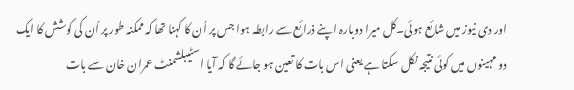اور دی نیوز میں شائع ہوئی۔کل میرا دوبارہ اپنے ذرائع سے رابطہ ہوا جس پر اُن کا کہنا تھا کہ ممکنہ طور پر اُن کی کوشش کا ایک دو مہینوں میں کوئی نتیجہ نکل سکتا ہے یعنی اس بات کا تعین ہو جائے گا کہ آیا اسٹیبلشمنٹ عمران خان سے بات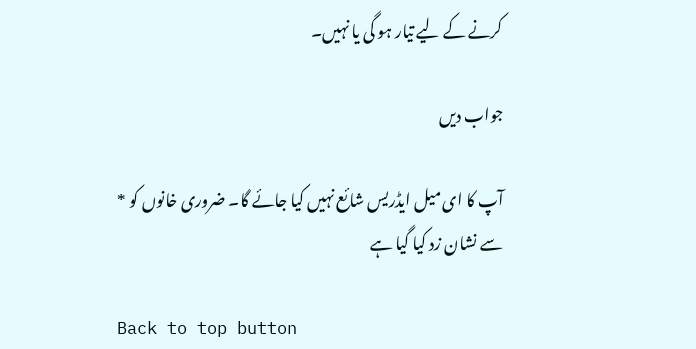کرنے کے لیے تیار ہو گی یا نہیں۔

جواب دیں

آپ کا ای میل ایڈریس شائع نہیں کیا جائے گا۔ ضروری خانوں کو * سے نشان زد کیا گیا ہے

Back to top button